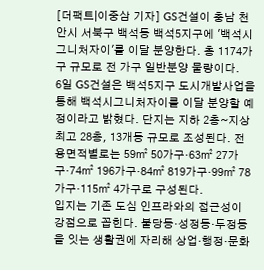[더팩트|이중삼 기자] GS건설이 충남 천안시 서북구 백석동 백석5지구에 '백석시그니처자이'를 이달 분양한다. 총 1174가구 규모로 전 가구 일반분양 물량이다.
6일 GS건설은 백석5지구 도시개발사업을 통해 백석시그니처자이를 이달 분양할 예정이라고 밝혔다. 단지는 지하 2층~지상 최고 28층, 13개동 규모로 조성된다. 전용면적별로는 59㎡ 50가구·63㎡ 27가구·74㎡ 196가구·84㎡ 819가구·99㎡ 78가구·115㎡ 4가구로 구성된다.
입지는 기존 도심 인프라와의 접근성이 강점으로 꼽힌다. 불당동·성정동·두정동을 잇는 생활권에 자리해 상업·행정·문화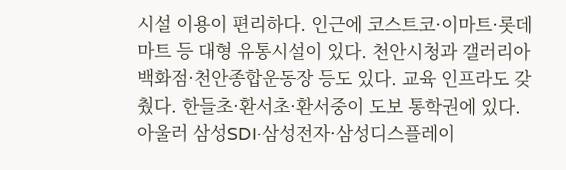시설 이용이 편리하다. 인근에 코스트코·이마트·롯데마트 등 대형 유통시설이 있다. 천안시청과 갤러리아백화점·천안종합운동장 등도 있다. 교육 인프라도 갖췄다. 한들초·환서초·환서중이 도보 통학권에 있다.
아울러 삼성SDI·삼성전자·삼성디스플레이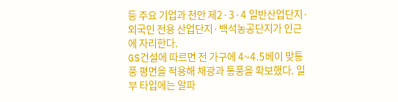등 주요 기업과 천안 제2·3·4 일반산업단지·외국인 전용 산업단지·백석농공단지가 인근에 자리한다.
GS건설에 따르면 전 가구에 4~4.5베이 맞통풍 평면을 적용해 채광과 통풍을 확보했다. 일부 타입에는 알파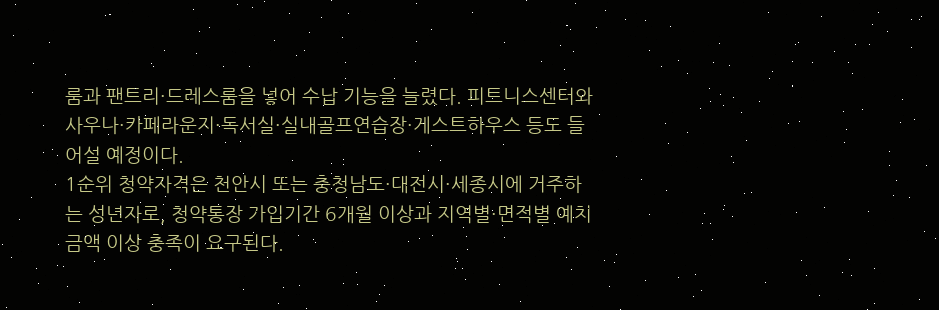룸과 팬트리·드레스룸을 넣어 수납 기능을 늘렸다. 피트니스센터와 사우나·카페라운지·독서실·실내골프연습장·게스트하우스 등도 들어설 예정이다.
1순위 청약자격은 천안시 또는 충청남도·대전시·세종시에 거주하는 성년자로, 청약통장 가입기간 6개월 이상과 지역별·면적별 예치금액 이상 충족이 요구된다.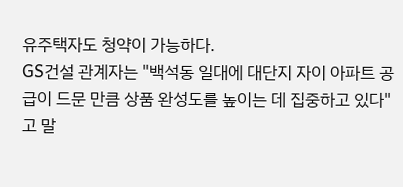유주택자도 청약이 가능하다.
GS건설 관계자는 "백석동 일대에 대단지 자이 아파트 공급이 드문 만큼 상품 완성도를 높이는 데 집중하고 있다"고 말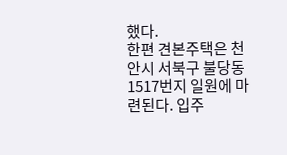했다.
한편 견본주택은 천안시 서북구 불당동 1517번지 일원에 마련된다. 입주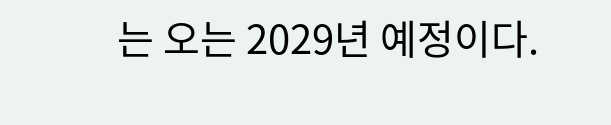는 오는 2029년 예정이다.